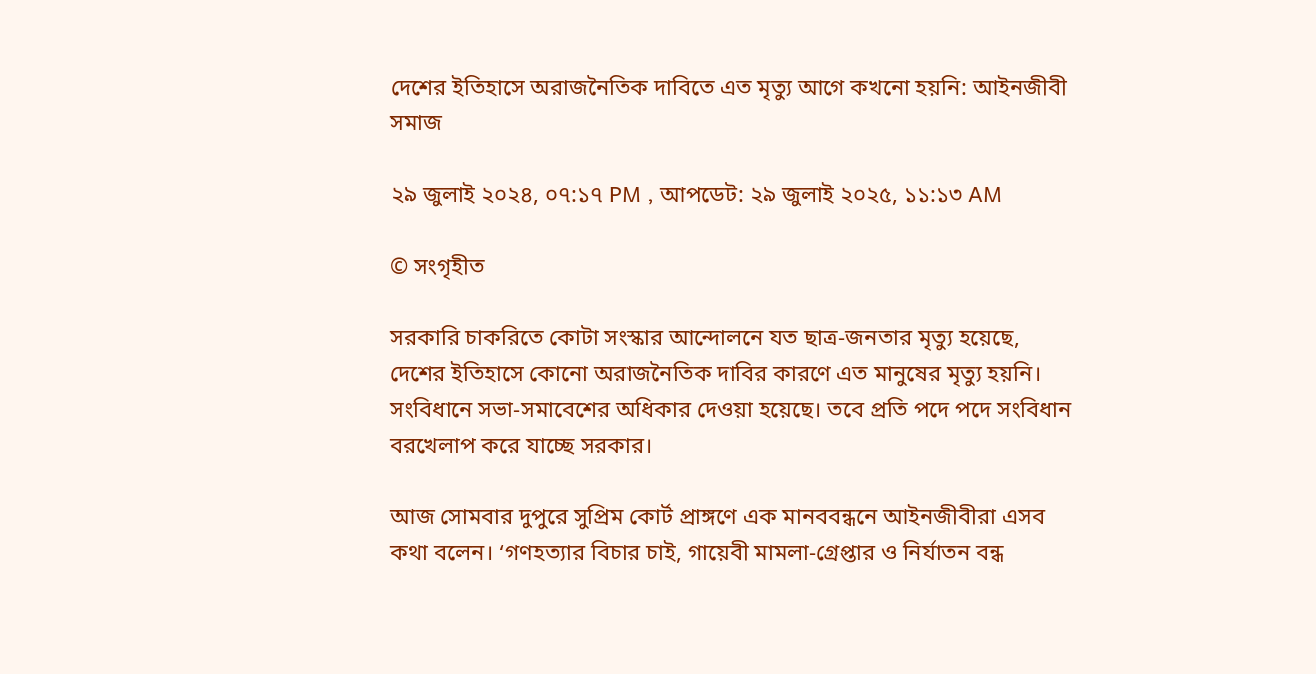দেশের ইতিহাসে ‌‌‌অরাজনৈতিক দাবিতে এত মৃত্যু আগে কখনো হয়নি: আইনজীবী সমাজ

২৯ জুলাই ২০২৪, ০৭:১৭ PM , আপডেট: ২৯ জুলাই ২০২৫, ১১:১৩ AM

© সংগৃহীত

সরকারি চাকরিতে কোটা সংস্কার আন্দোলনে যত ছাত্র-জনতার মৃত্যু হয়েছে, দেশের ইতিহাসে কোনো অরাজনৈতিক দাবির কারণে এত মানুষের মৃত্যু হয়নি। সংবিধানে সভা-সমাবেশের অধিকার দেওয়া হয়েছে। তবে প্রতি পদে পদে সংবিধান বরখেলাপ করে যাচ্ছে সরকার।

আজ সোমবার দুপুরে সুপ্রিম কোর্ট প্রাঙ্গণে এক মানববন্ধনে আইনজীবীরা এসব কথা বলেন। ‘গণহত্যার বিচার চাই, গায়েবী মামলা-গ্রেপ্তার ও নির্যাতন বন্ধ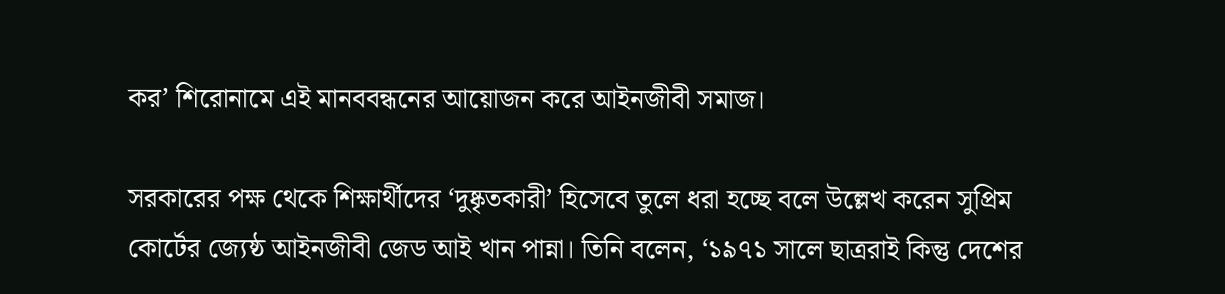কর’ শিরোনামে এই মানববন্ধনের আয়োজন করে আইনজীবী সমাজ।

সরকারের পক্ষ থেকে শিক্ষার্থীদের ‘দুষ্কৃতকারী’ হিসেবে তুলে ধরা হচ্ছে বলে উল্লেখ করেন সুপ্রিম কোর্টের জ্যেষ্ঠ আইনজীবী জেড আই খান পান্না। তিনি বলেন, ‘১৯৭১ সালে ছাত্ররাই কিন্তু দেশের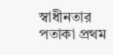স্বাধীনতার পতাকা প্রথম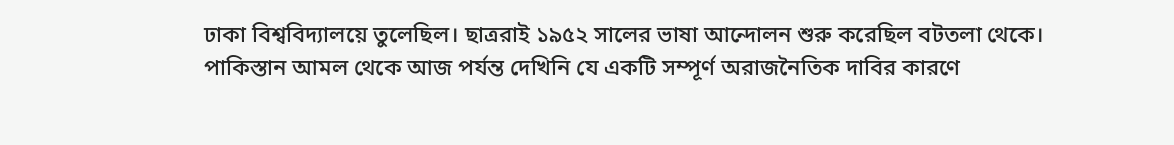ঢাকা বিশ্ববিদ্যালয়ে তুলেছিল। ছাত্ররাই ১৯৫২ সালের ভাষা আন্দোলন শুরু করেছিল বটতলা থেকে। পাকিস্তান আমল থেকে আজ পর্যন্ত দেখিনি যে একটি সম্পূর্ণ অরাজনৈতিক দাবির কারণে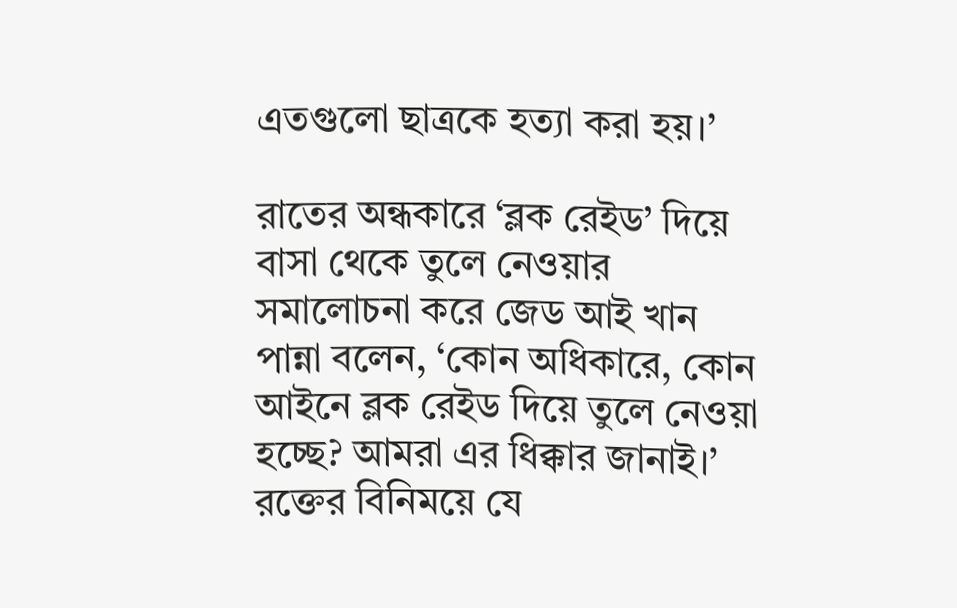এতগুলো ছাত্রকে হত্যা করা হয়।’

রাতের অন্ধকারে ‘ব্লক রেইড’ দিয়ে বাসা থেকে তুলে নেওয়ার সমালোচনা করে জেড আই খান পান্না বলেন, ‘কোন অধিকারে, কোন আইনে ব্লক রেইড দিয়ে তুলে নেওয়া হচ্ছে? আমরা এর ধিক্কার জানাই।’ রক্তের বিনিময়ে যে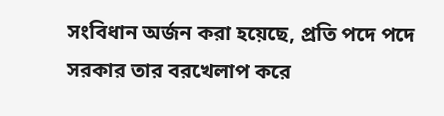সংবিধান অর্জন করা হয়েছে, প্রতি পদে পদে সরকার তার বরখেলাপ করে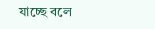যাচ্ছে বলে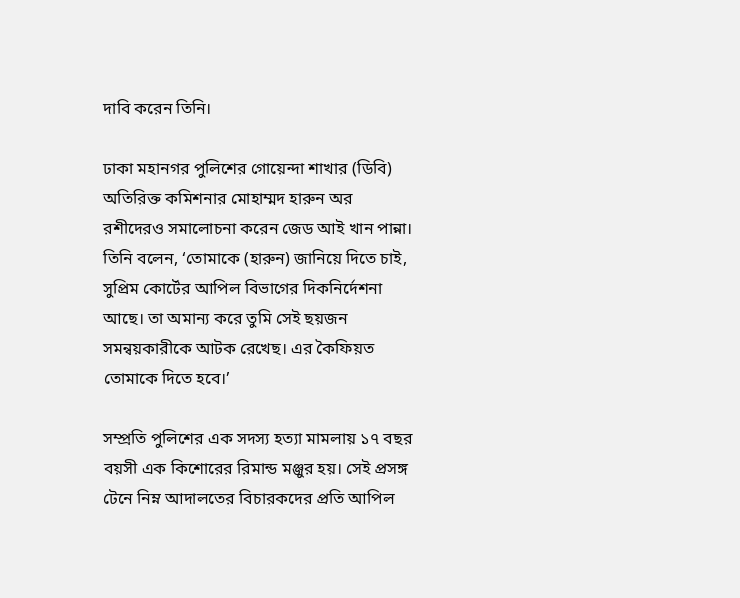দাবি করেন তিনি।

ঢাকা মহানগর পুলিশের গোয়েন্দা শাখার (ডিবি) অতিরিক্ত কমিশনার মোহাম্মদ হারুন অর রশীদেরও সমালোচনা করেন জেড আই খান পান্না। তিনি বলেন, ‘তোমাকে (হারুন) জানিয়ে দিতে চাই, সুপ্রিম কোর্টের আপিল বিভাগের দিকনির্দেশনা আছে। তা অমান্য করে তুমি সেই ছয়জন সমন্বয়কারীকে আটক রেখেছ। এর কৈফিয়ত তোমাকে দিতে হবে।’

সম্প্রতি পুলিশের এক সদস্য হত্যা মামলায় ১৭ বছর বয়সী এক কিশোরের রিমান্ড মঞ্জুর হয়। সেই প্রসঙ্গ টেনে নিম্ন আদালতের বিচারকদের প্রতি আপিল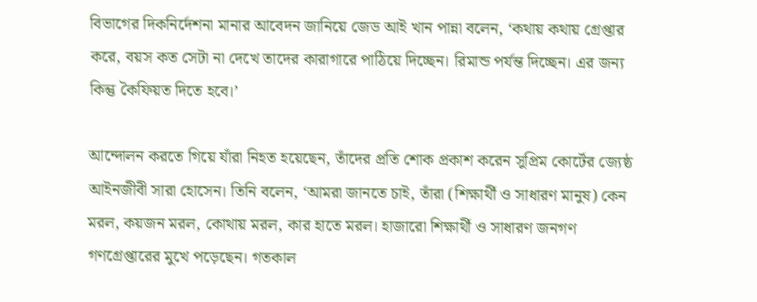বিভাগের দিকনির্দেশনা মানার আবেদন জানিয়ে জেড আই খান পান্না বলেন, ‘কথায় কথায় গ্রেপ্তার করে, বয়স কত সেটা না দেখে তাদের কারাগারে পাঠিয়ে দিচ্ছেন। রিমান্ড পর্যন্ত দিচ্ছেন। এর জন্য কিন্তু কৈফিয়ত দিতে হবে।’

আন্দোলন করতে গিয়ে যাঁরা নিহত হয়েছেন, তাঁদের প্রতি শোক প্রকাশ করেন সুপ্রিম কোর্টের জ্যেষ্ঠ আইনজীবী সারা হোসেন। তিনি বলেন, ‘আমরা জানতে চাই, তাঁরা (শিক্ষার্থী ও সাধারণ মানুষ) কেন মরল, কয়জন মরল, কোথায় মরল, কার হাতে মরল। হাজারো শিক্ষার্থী ও সাধারণ জনগণ গণগ্রেপ্তারের মুখে পড়েছেন। গতকাল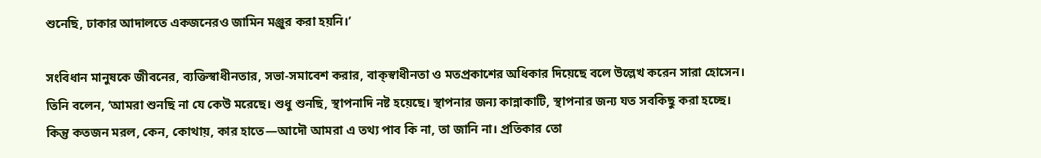শুনেছি, ঢাকার আদালতে একজনেরও জামিন মঞ্জুর করা হয়নি।’

সংবিধান মানুষকে জীবনের, ব্যক্তিস্বাধীনতার, সভা-সমাবেশ করার, বাক্‌স্বাধীনতা ও মতপ্রকাশের অধিকার দিয়েছে বলে উল্লেখ করেন সারা হোসেন। তিনি বলেন, ‘আমরা শুনছি না যে কেউ মরেছে। শুধু শুনছি, স্থাপনাদি নষ্ট হয়েছে। স্থাপনার জন্য কান্নাকাটি, স্থাপনার জন্য যত সবকিছু করা হচ্ছে। কিন্তু কতজন মরল, কেন, কোথায়, কার হাতে—আদৌ আমরা এ তথ্য পাব কি না, তা জানি না। প্রতিকার তো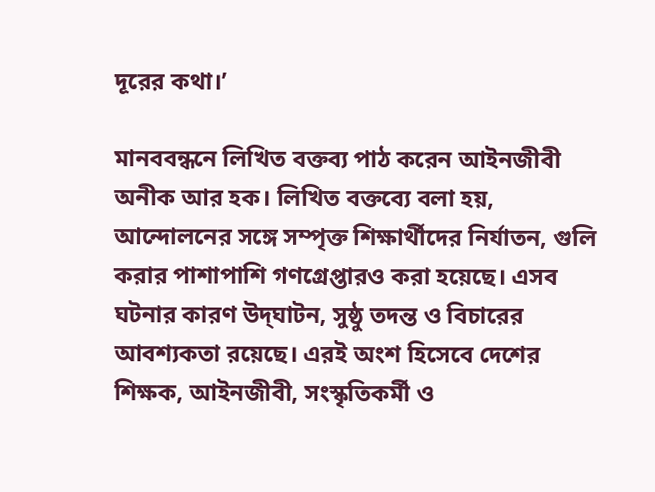দূরের কথা।’

মানববন্ধনে লিখিত বক্তব্য পাঠ করেন আইনজীবী অনীক আর হক। লিখিত বক্তব্যে বলা হয়, আন্দোলনের সঙ্গে সম্পৃক্ত শিক্ষার্থীদের নির্যাতন, গুলি করার পাশাপাশি গণগ্রেপ্তারও করা হয়েছে। এসব ঘটনার কারণ উদ্‌ঘাটন, সুষ্ঠু তদন্ত ও বিচারের আবশ্যকতা রয়েছে। এরই অংশ হিসেবে দেশের শিক্ষক, আইনজীবী, সংস্কৃতিকর্মী ও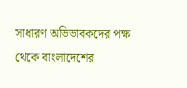সাধারণ অভিভাবকদের পক্ষ থেকে বাংলাদেশের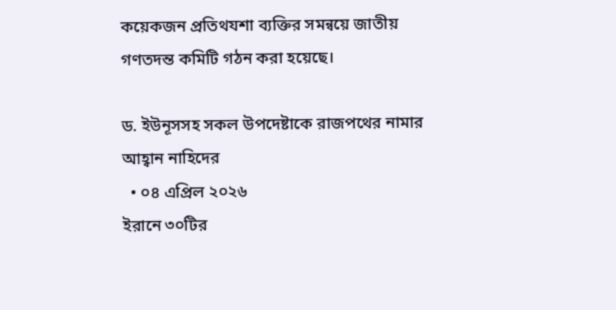কয়েকজন প্রতিথযশা ব্যক্তির সমন্বয়ে জাতীয় গণতদন্ত কমিটি গঠন করা হয়েছে।

ড. ইউনূসসহ সকল উপদেষ্টাকে রাজপথের নামার আহ্বান নাহিদের
  • ০৪ এপ্রিল ২০২৬
ইরানে ৩০টির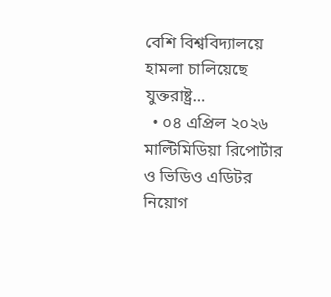বেশি বিশ্ববিদ্যালয়ে হামলা চালিয়েছে যুক্তরাষ্ট্র…
  • ০৪ এপ্রিল ২০২৬
মাল্টিমিডিয়া রিপোর্টার ও ভিডিও এডিটর নিয়োগ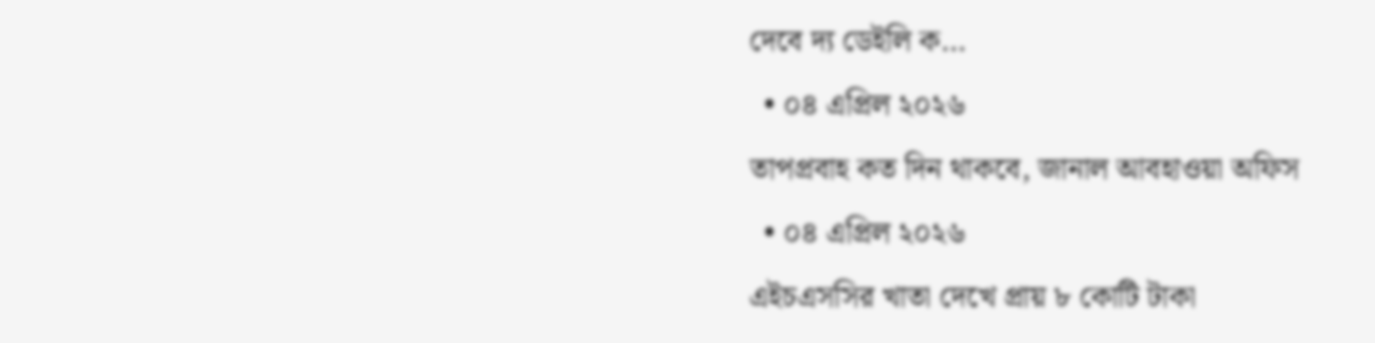দেবে দ্য ডেইলি ক…
  • ০৪ এপ্রিল ২০২৬
তাপপ্রবাহ কত দিন থাকবে, জানাল আবহাওয়া অফিস
  • ০৪ এপ্রিল ২০২৬
এইচএসসির খাতা দেখে প্রায় ৮ কোটি টাকা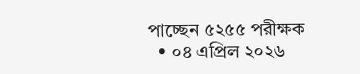পাচ্ছেন ৫২৫৫ পরীক্ষক
  • ০৪ এপ্রিল ২০২৬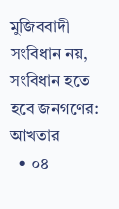মুজিববাদী সংবিধান নয়, সংবিধান হতে হবে জনগণের: আখতার
  • ০৪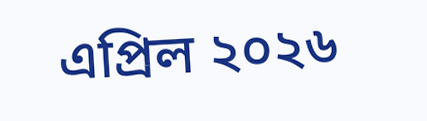এপ্রিল ২০২৬